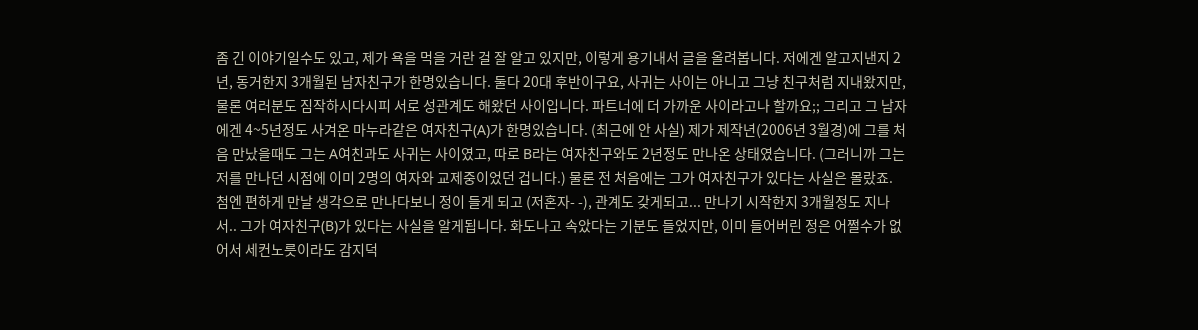좀 긴 이야기일수도 있고, 제가 욕을 먹을 거란 걸 잘 알고 있지만, 이렇게 용기내서 글을 올려봅니다. 저에겐 알고지낸지 2년, 동거한지 3개월된 남자친구가 한명있습니다. 둘다 20대 후반이구요, 사귀는 사이는 아니고 그냥 친구처럼 지내왔지만, 물론 여러분도 짐작하시다시피 서로 성관계도 해왔던 사이입니다. 파트너에 더 가까운 사이라고나 할까요;; 그리고 그 남자에겐 4~5년정도 사겨온 마누라같은 여자친구(A)가 한명있습니다. (최근에 안 사실) 제가 제작년(2006년 3월경)에 그를 처음 만났을때도 그는 A여친과도 사귀는 사이였고, 따로 B라는 여자친구와도 2년정도 만나온 상태였습니다. (그러니까 그는 저를 만나던 시점에 이미 2명의 여자와 교제중이었던 겁니다.) 물론 전 처음에는 그가 여자친구가 있다는 사실은 몰랐죠. 첨엔 편하게 만날 생각으로 만나다보니 정이 들게 되고 (저혼자- -), 관계도 갖게되고... 만나기 시작한지 3개월정도 지나서.. 그가 여자친구(B)가 있다는 사실을 알게됩니다. 화도나고 속았다는 기분도 들었지만, 이미 들어버린 정은 어쩔수가 없어서 세컨노릇이라도 감지덕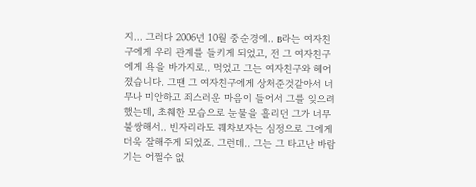지... 그러다 2006년 10월 중순경에.. B라는 여자친구에게 우리 관계를 들키게 되었고, 전 그 여자친구에게 욕을 바가지로.. 먹었고 그는 여자친구와 헤어졌습니다. 그땐 그 여자친구에게 상처준것같아서 너무나 미안하고 죄스러운 마음이 들어서 그를 잊으려 했는데, 초췌한 모습으로 눈물을 흘리던 그가 너무 불쌍해서.. 빈자리라도 꿰차보자는 심정으로 그에게 더욱 잘해주게 되었죠. 그런데.. 그는 그 타고난 바람기는 어쩔수 없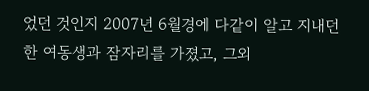었던 것인지 2007년 6월경에 다같이 알고 지내던 한 여동생과 잠자리를 가졌고, 그외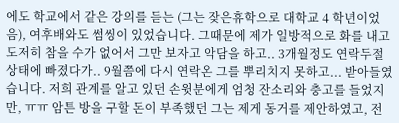에도 학교에서 같은 강의를 듣는 (그는 잦은휴학으로 대학교 4 학년이었음), 여후배와도 썸씽이 있었습니다. 그때문에 제가 일방적으로 화를 내고 도저히 참을 수가 없어서 그만 보자고 악담을 하고.. 3개월정도 연락두절상태에 빠졌다가.. 9월쯤에 다시 연락온 그를 뿌리치지 못하고... 받아들였습니다. 저희 관계를 알고 있던 손윗분에게 엄청 잔소리와 충고를 들었지만, ㅠㅠ 암튼 방을 구할 돈이 부족했던 그는 제게 동거를 제안하였고, 전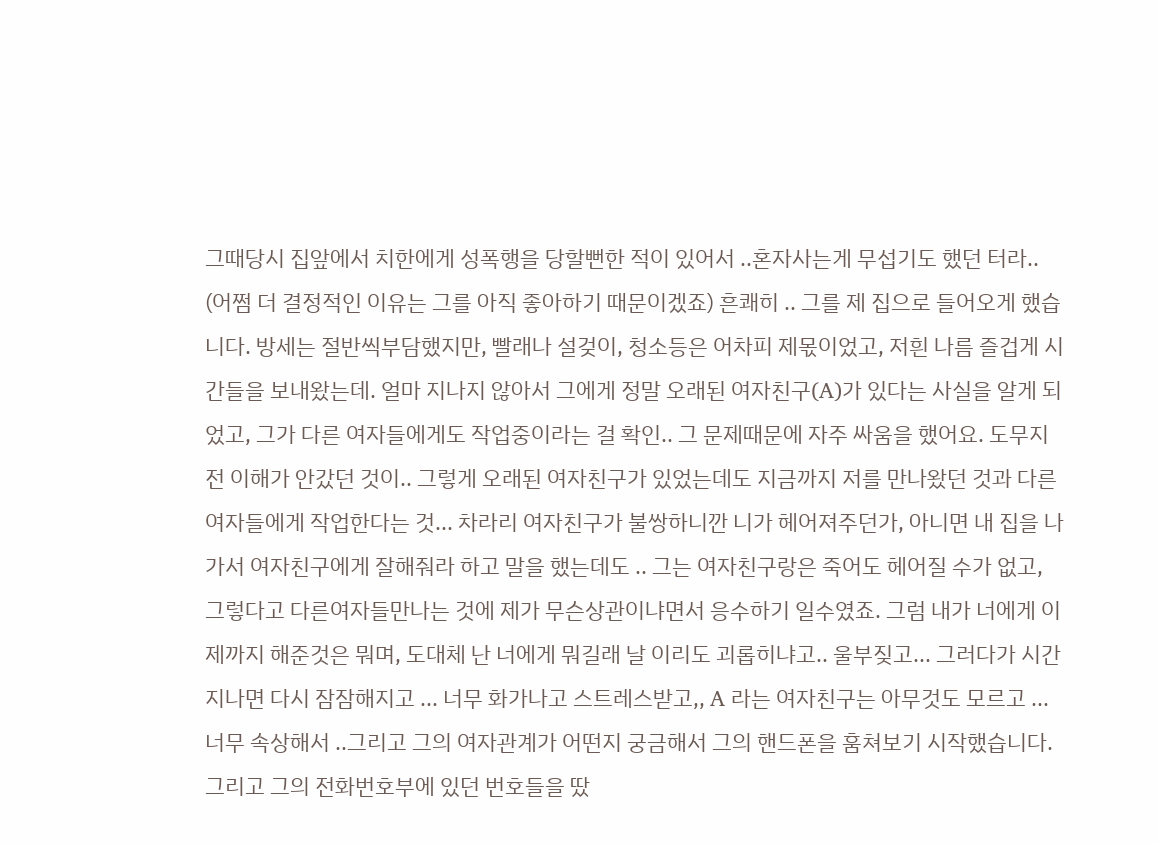그때당시 집앞에서 치한에게 성폭행을 당할뻔한 적이 있어서 ..혼자사는게 무섭기도 했던 터라.. (어쩜 더 결정적인 이유는 그를 아직 좋아하기 때문이겠죠) 흔쾌히 .. 그를 제 집으로 들어오게 했습니다. 방세는 절반씩부담했지만, 빨래나 설겆이, 청소등은 어차피 제몫이었고, 저흰 나름 즐겁게 시간들을 보내왔는데. 얼마 지나지 않아서 그에게 정말 오래된 여자친구(A)가 있다는 사실을 알게 되었고, 그가 다른 여자들에게도 작업중이라는 걸 확인.. 그 문제때문에 자주 싸움을 했어요. 도무지 전 이해가 안갔던 것이.. 그렇게 오래된 여자친구가 있었는데도 지금까지 저를 만나왔던 것과 다른 여자들에게 작업한다는 것... 차라리 여자친구가 불쌍하니깐 니가 헤어져주던가, 아니면 내 집을 나가서 여자친구에게 잘해줘라 하고 말을 했는데도 .. 그는 여자친구랑은 죽어도 헤어질 수가 없고, 그렇다고 다른여자들만나는 것에 제가 무슨상관이냐면서 응수하기 일수였죠. 그럼 내가 너에게 이제까지 해준것은 뭐며, 도대체 난 너에게 뭐길래 날 이리도 괴롭히냐고.. 울부짖고... 그러다가 시간지나면 다시 잠잠해지고 ... 너무 화가나고 스트레스받고,, A 라는 여자친구는 아무것도 모르고 ... 너무 속상해서 ..그리고 그의 여자관계가 어떤지 궁금해서 그의 핸드폰을 훔쳐보기 시작했습니다. 그리고 그의 전화번호부에 있던 번호들을 땄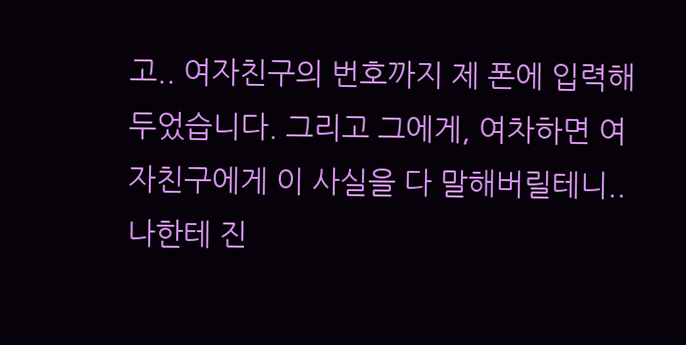고.. 여자친구의 번호까지 제 폰에 입력해 두었습니다. 그리고 그에게, 여차하면 여자친구에게 이 사실을 다 말해버릴테니.. 나한테 진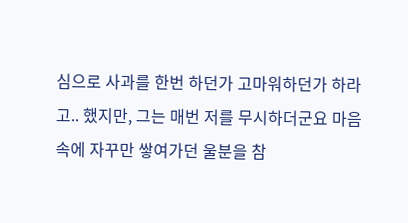심으로 사과를 한번 하던가 고마워하던가 하라고.. 했지만, 그는 매번 저를 무시하더군요 마음속에 자꾸만 쌓여가던 울분을 참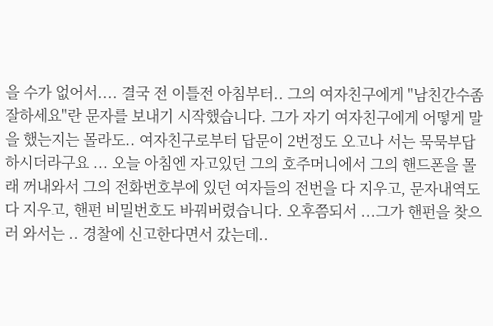을 수가 없어서.... 결국 전 이틀전 아침부터.. 그의 여자친구에게 "남친간수좀 잘하세요"란 문자를 보내기 시작했습니다. 그가 자기 여자친구에게 어떻게 말을 했는지는 몰라도.. 여자친구로부터 답문이 2번정도 오고나 서는 묵묵부답하시더라구요 ... 오늘 아침엔 자고있던 그의 호주머니에서 그의 핸드폰을 몰래 꺼내와서 그의 전화번호부에 있던 여자들의 전번을 다 지우고, 문자내역도 다 지우고, 핸펀 비밀번호도 바꿔버렸습니다. 오후쯤되서 ...그가 핸펀을 찾으러 와서는 .. 경찰에 신고한다면서 갔는데..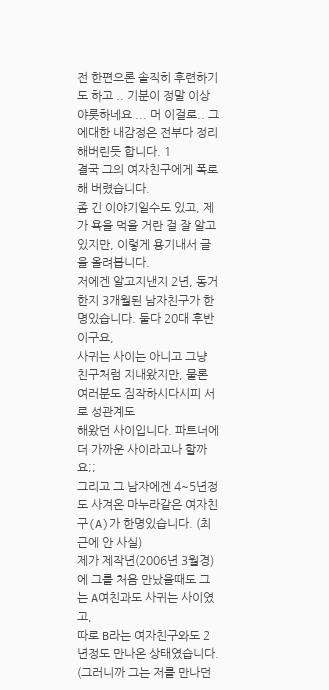전 한편으론 솔직히 후련하기도 하고 .. 기분이 정말 이상야릇하네요 ... 머 이걸로.. 그에대한 내감정은 전부다 정리해버린듯 합니다. 1
결국 그의 여자친구에게 폭로해 버렸습니다.
좀 긴 이야기일수도 있고, 제가 욕을 먹을 거란 걸 잘 알고 있지만, 이렇게 용기내서 글을 올려봅니다.
저에겐 알고지낸지 2년, 동거한지 3개월된 남자친구가 한명있습니다. 둘다 20대 후반이구요,
사귀는 사이는 아니고 그냥 친구처럼 지내왔지만, 물론 여러분도 짐작하시다시피 서로 성관계도
해왔던 사이입니다. 파트너에 더 가까운 사이라고나 할까요;;
그리고 그 남자에겐 4~5년정도 사겨온 마누라같은 여자친구(A)가 한명있습니다. (최근에 안 사실)
제가 제작년(2006년 3월경)에 그를 처음 만났을때도 그는 A여친과도 사귀는 사이였고,
따로 B라는 여자친구와도 2년정도 만나온 상태였습니다.
(그러니까 그는 저를 만나던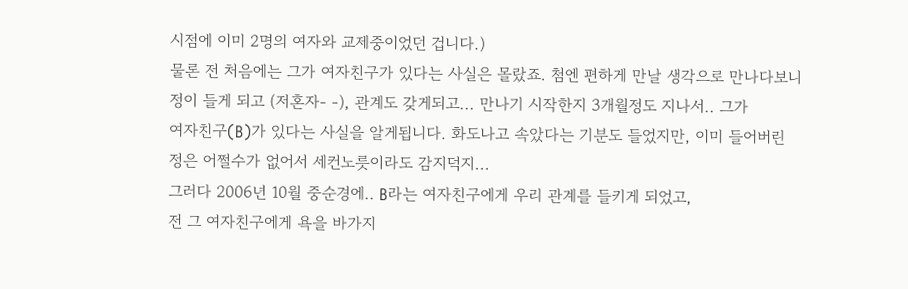시점에 이미 2명의 여자와 교제중이었던 겁니다.)
물론 전 처음에는 그가 여자친구가 있다는 사실은 몰랐죠. 첨엔 편하게 만날 생각으로 만나다보니
정이 들게 되고 (저혼자- -), 관계도 갖게되고... 만나기 시작한지 3개월정도 지나서.. 그가
여자친구(B)가 있다는 사실을 알게됩니다. 화도나고 속았다는 기분도 들었지만, 이미 들어버린
정은 어쩔수가 없어서 세컨노릇이라도 감지덕지...
그러다 2006년 10월 중순경에.. B라는 여자친구에게 우리 관계를 들키게 되었고,
전 그 여자친구에게 욕을 바가지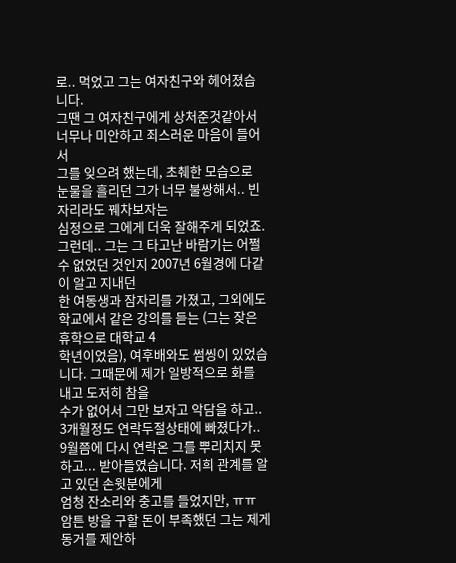로.. 먹었고 그는 여자친구와 헤어졌습니다.
그땐 그 여자친구에게 상처준것같아서 너무나 미안하고 죄스러운 마음이 들어서
그를 잊으려 했는데, 초췌한 모습으로 눈물을 흘리던 그가 너무 불쌍해서.. 빈자리라도 꿰차보자는
심정으로 그에게 더욱 잘해주게 되었죠.
그런데.. 그는 그 타고난 바람기는 어쩔수 없었던 것인지 2007년 6월경에 다같이 알고 지내던
한 여동생과 잠자리를 가졌고, 그외에도 학교에서 같은 강의를 듣는 (그는 잦은휴학으로 대학교 4
학년이었음), 여후배와도 썸씽이 있었습니다. 그때문에 제가 일방적으로 화를 내고 도저히 참을
수가 없어서 그만 보자고 악담을 하고.. 3개월정도 연락두절상태에 빠졌다가..
9월쯤에 다시 연락온 그를 뿌리치지 못하고... 받아들였습니다. 저희 관계를 알고 있던 손윗분에게
엄청 잔소리와 충고를 들었지만, ㅠㅠ
암튼 방을 구할 돈이 부족했던 그는 제게 동거를 제안하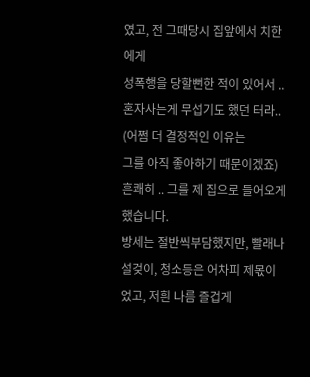였고, 전 그때당시 집앞에서 치한에게
성폭행을 당할뻔한 적이 있어서 ..혼자사는게 무섭기도 했던 터라.. (어쩜 더 결정적인 이유는
그를 아직 좋아하기 때문이겠죠) 흔쾌히 .. 그를 제 집으로 들어오게 했습니다.
방세는 절반씩부담했지만, 빨래나 설겆이, 청소등은 어차피 제몫이었고, 저흰 나름 즐겁게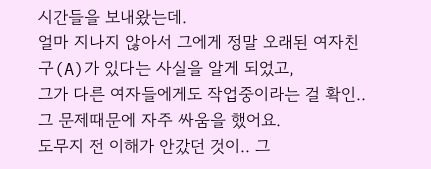시간들을 보내왔는데.
얼마 지나지 않아서 그에게 정말 오래된 여자친구(A)가 있다는 사실을 알게 되었고,
그가 다른 여자들에게도 작업중이라는 걸 확인.. 그 문제때문에 자주 싸움을 했어요.
도무지 전 이해가 안갔던 것이.. 그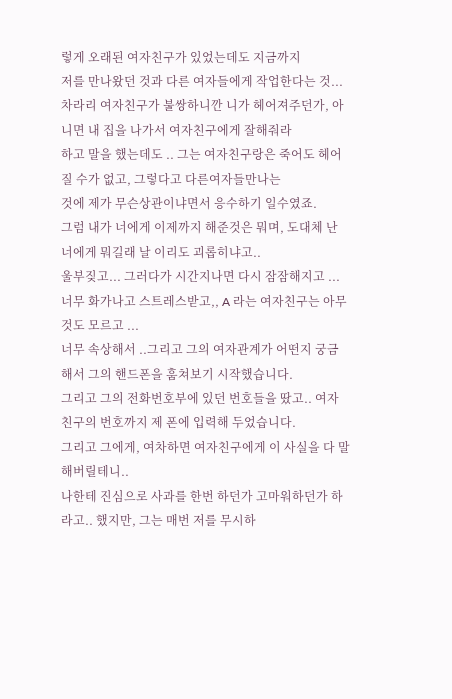렇게 오래된 여자친구가 있었는데도 지금까지
저를 만나왔던 것과 다른 여자들에게 작업한다는 것...
차라리 여자친구가 불쌍하니깐 니가 헤어져주던가, 아니면 내 집을 나가서 여자친구에게 잘해줘라
하고 말을 했는데도 .. 그는 여자친구랑은 죽어도 헤어질 수가 없고, 그렇다고 다른여자들만나는
것에 제가 무슨상관이냐면서 응수하기 일수였죠.
그럼 내가 너에게 이제까지 해준것은 뭐며, 도대체 난 너에게 뭐길래 날 이리도 괴롭히냐고..
울부짖고... 그러다가 시간지나면 다시 잠잠해지고 ...
너무 화가나고 스트레스받고,, A 라는 여자친구는 아무것도 모르고 ...
너무 속상해서 ..그리고 그의 여자관계가 어떤지 궁금해서 그의 핸드폰을 훔쳐보기 시작했습니다.
그리고 그의 전화번호부에 있던 번호들을 땄고.. 여자친구의 번호까지 제 폰에 입력해 두었습니다.
그리고 그에게, 여차하면 여자친구에게 이 사실을 다 말해버릴테니..
나한테 진심으로 사과를 한번 하던가 고마워하던가 하라고.. 했지만, 그는 매번 저를 무시하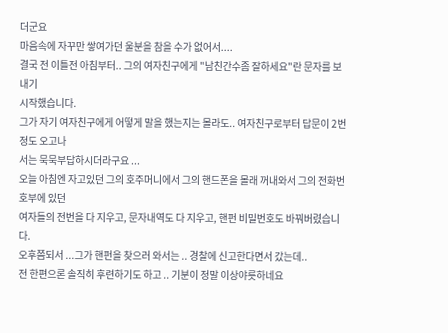더군요
마음속에 자꾸만 쌓여가던 울분을 참을 수가 없어서....
결국 전 이틀전 아침부터.. 그의 여자친구에게 "남친간수좀 잘하세요"란 문자를 보내기
시작했습니다.
그가 자기 여자친구에게 어떻게 말을 했는지는 몰라도.. 여자친구로부터 답문이 2번정도 오고나
서는 묵묵부답하시더라구요 ...
오늘 아침엔 자고있던 그의 호주머니에서 그의 핸드폰을 몰래 꺼내와서 그의 전화번호부에 있던
여자들의 전번을 다 지우고, 문자내역도 다 지우고, 핸펀 비밀번호도 바꿔버렸습니다.
오후쯤되서 ...그가 핸펀을 찾으러 와서는 .. 경찰에 신고한다면서 갔는데..
전 한편으론 솔직히 후련하기도 하고 .. 기분이 정말 이상야릇하네요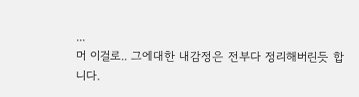...
머 이걸로.. 그에대한 내감정은 전부다 정리해버린듯 합니다.